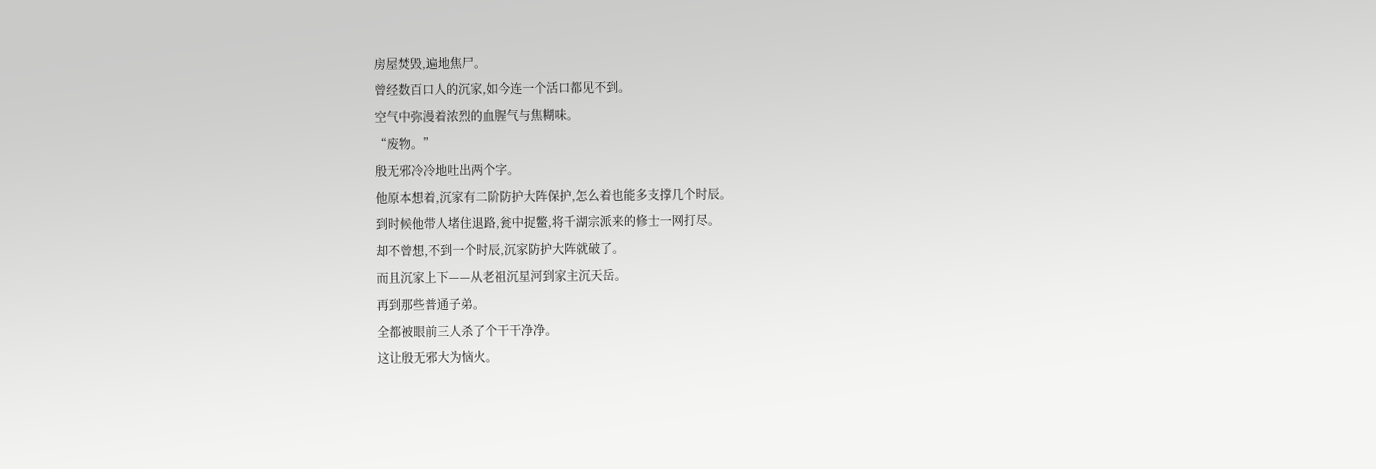房屋焚毁,遍地焦尸。
曾经数百口人的沉家,如今连一个活口都见不到。
空气中弥漫着浓烈的血腥气与焦糊味。
“废物。”
殷无邪冷冷地吐出两个字。
他原本想着,沉家有二阶防护大阵保护,怎么着也能多支撑几个时辰。
到时候他带人堵住退路,瓮中捉鳖,将千湖宗派来的修士一网打尽。
却不曾想,不到一个时辰,沉家防护大阵就破了。
而且沉家上下——从老祖沉星河到家主沉天岳。
再到那些普通子弟。
全都被眼前三人杀了个干干净净。
这让殷无邪大为恼火。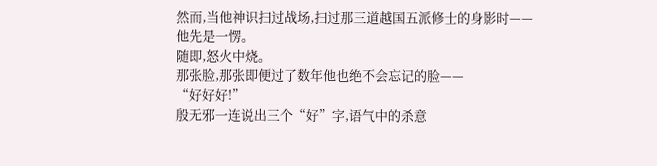然而,当他神识扫过战场,扫过那三道越国五派修士的身影时——
他先是一愣。
随即,怒火中烧。
那张脸,那张即便过了数年他也绝不会忘记的脸——
“好好好!”
殷无邪一连说出三个“好”字,语气中的杀意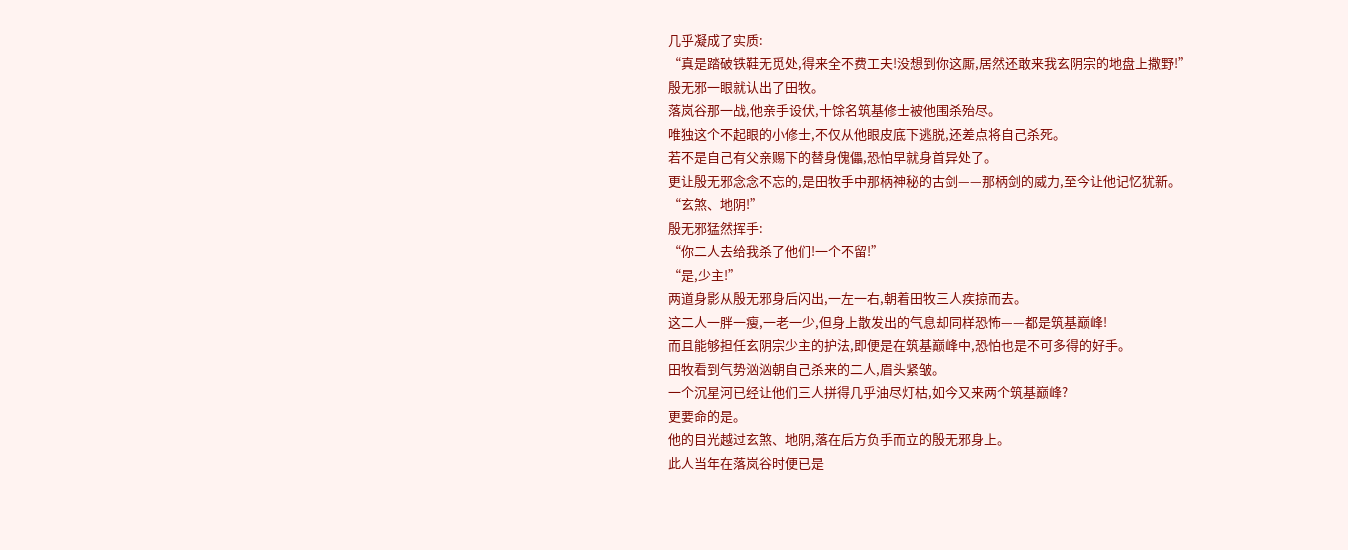几乎凝成了实质:
“真是踏破铁鞋无觅处,得来全不费工夫!没想到你这厮,居然还敢来我玄阴宗的地盘上撒野!”
殷无邪一眼就认出了田牧。
落岚谷那一战,他亲手设伏,十馀名筑基修士被他围杀殆尽。
唯独这个不起眼的小修士,不仅从他眼皮底下逃脱,还差点将自己杀死。
若不是自己有父亲赐下的替身傀儡,恐怕早就身首异处了。
更让殷无邪念念不忘的,是田牧手中那柄神秘的古剑——那柄剑的威力,至今让他记忆犹新。
“玄煞、地阴!”
殷无邪猛然挥手:
“你二人去给我杀了他们!一个不留!”
“是,少主!”
两道身影从殷无邪身后闪出,一左一右,朝着田牧三人疾掠而去。
这二人一胖一瘦,一老一少,但身上散发出的气息却同样恐怖——都是筑基巅峰!
而且能够担任玄阴宗少主的护法,即便是在筑基巅峰中,恐怕也是不可多得的好手。
田牧看到气势汹汹朝自己杀来的二人,眉头紧皱。
一个沉星河已经让他们三人拼得几乎油尽灯枯,如今又来两个筑基巅峰?
更要命的是。
他的目光越过玄煞、地阴,落在后方负手而立的殷无邪身上。
此人当年在落岚谷时便已是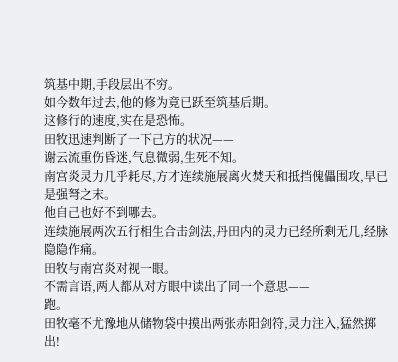筑基中期,手段层出不穷。
如今数年过去,他的修为竟已跃至筑基后期。
这修行的速度,实在是恐怖。
田牧迅速判断了一下己方的状况——
谢云流重伤昏迷,气息微弱,生死不知。
南宫炎灵力几乎耗尽,方才连续施展离火焚天和抵挡傀儡围攻,早已是强弩之末。
他自己也好不到哪去。
连续施展两次五行相生合击剑法,丹田内的灵力已经所剩无几,经脉隐隐作痛。
田牧与南宫炎对视一眼。
不需言语,两人都从对方眼中读出了同一个意思——
跑。
田牧毫不尤豫地从储物袋中摸出两张赤阳剑符,灵力注入,猛然掷出!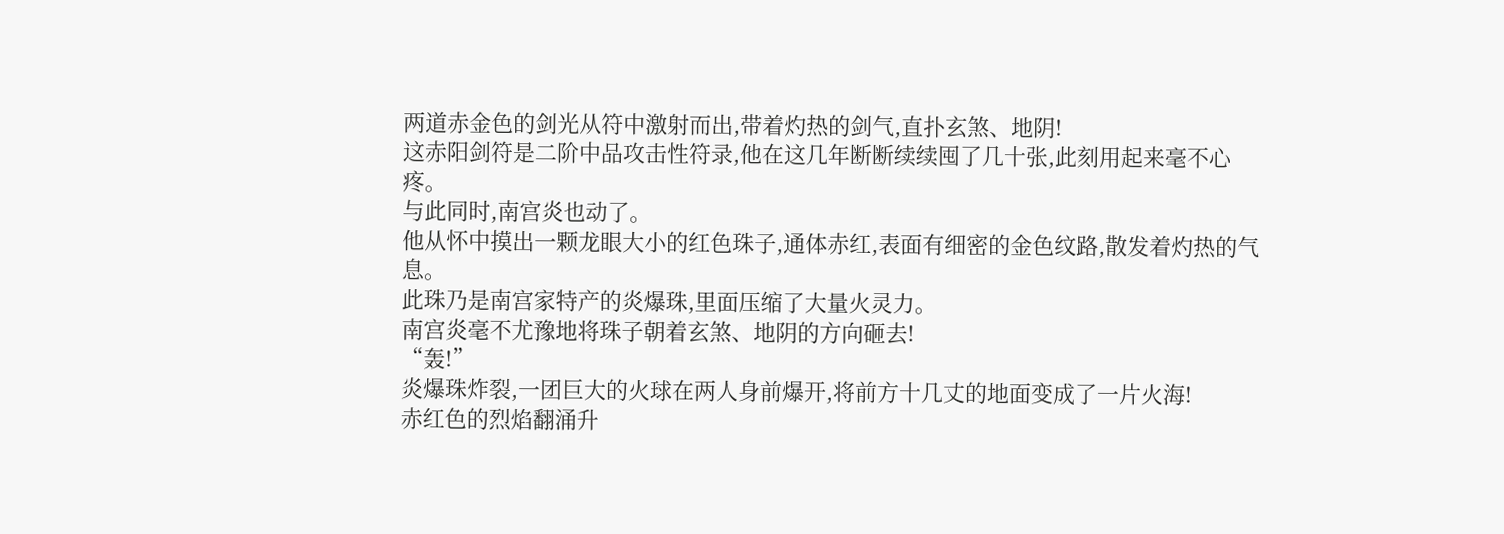两道赤金色的剑光从符中激射而出,带着灼热的剑气,直扑玄煞、地阴!
这赤阳剑符是二阶中品攻击性符录,他在这几年断断续续囤了几十张,此刻用起来毫不心疼。
与此同时,南宫炎也动了。
他从怀中摸出一颗龙眼大小的红色珠子,通体赤红,表面有细密的金色纹路,散发着灼热的气息。
此珠乃是南宫家特产的炎爆珠,里面压缩了大量火灵力。
南宫炎毫不尤豫地将珠子朝着玄煞、地阴的方向砸去!
“轰!”
炎爆珠炸裂,一团巨大的火球在两人身前爆开,将前方十几丈的地面变成了一片火海!
赤红色的烈焰翻涌升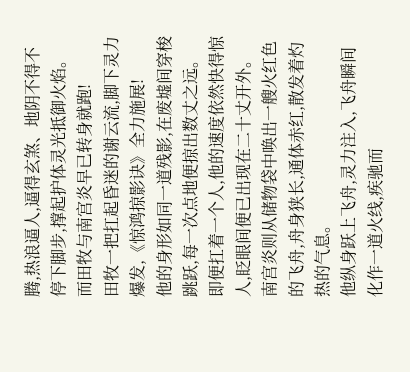腾,热浪逼人,逼得玄煞、地阴不得不停下脚步,撑起护体灵光抵御火焰。
而田牧与南宫炎早已转身就跑!
田牧一把扛起昏迷的谢云流,脚下灵力爆发,《惊鸿掠影诀》全力施展!
他的身形如同一道残影,在废墟间穿梭跳跃,每一次点地便掠出数丈之远。
即便扛着一个人,他的速度依然快得惊人,眨眼间便已出现在二十丈开外。
南宫炎则从储物袋中唤出一艘火红色的飞舟,舟身狭长,通体赤红,散发着灼热的气息。
他纵身跃上飞舟,灵力注入,飞舟瞬间化作一道火线,疾驰而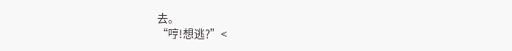去。
“哼!想逃?”<